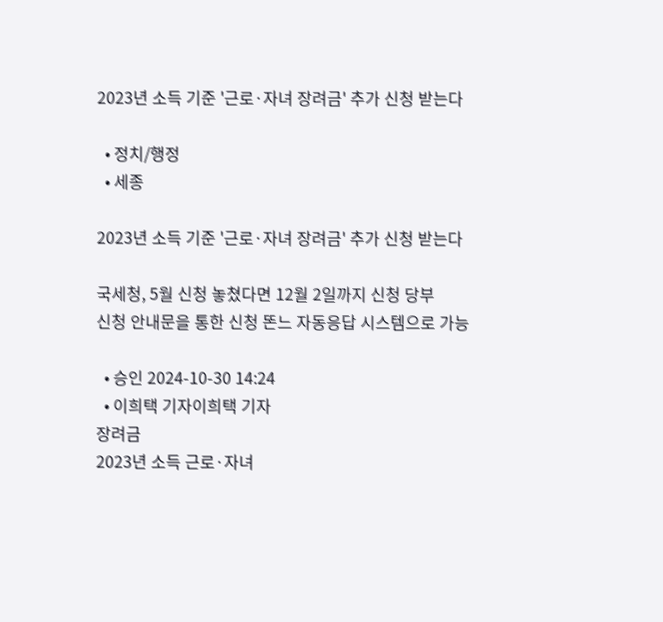2023년 소득 기준 '근로·자녀 장려금' 추가 신청 받는다

  • 정치/행정
  • 세종

2023년 소득 기준 '근로·자녀 장려금' 추가 신청 받는다

국세청, 5월 신청 놓쳤다면 12월 2일까지 신청 당부
신청 안내문을 통한 신청 똔느 자동응답 시스템으로 가능

  • 승인 2024-10-30 14:24
  • 이희택 기자이희택 기자
장려금
2023년 소득 근로·자녀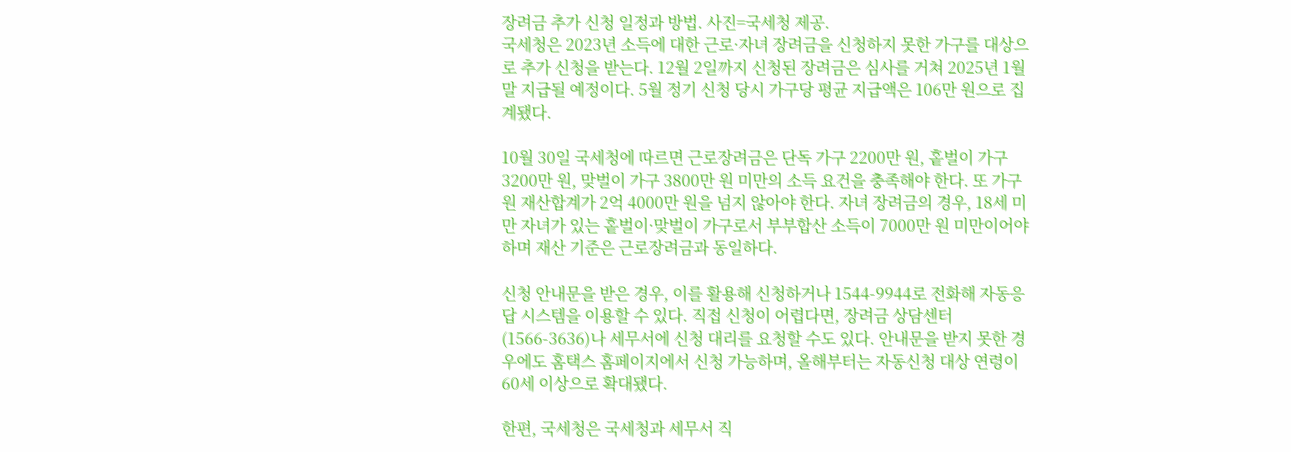장려금 추가 신청 일정과 방법. 사진=국세청 제공.
국세청은 2023년 소득에 대한 근로·자녀 장려금을 신청하지 못한 가구를 대상으로 추가 신청을 받는다. 12월 2일까지 신청된 장려금은 심사를 거쳐 2025년 1월 말 지급될 예정이다. 5월 정기 신청 당시 가구당 평균 지급액은 106만 원으로 집계됐다.

10월 30일 국세청에 따르면 근로장려금은 단독 가구 2200만 원, 홑벌이 가구 3200만 원, 맞벌이 가구 3800만 원 미만의 소득 요건을 충족해야 한다. 또 가구원 재산합계가 2억 4000만 원을 넘지 않아야 한다. 자녀 장려금의 경우, 18세 미만 자녀가 있는 홑벌이·맞벌이 가구로서 부부합산 소득이 7000만 원 미만이어야 하며 재산 기준은 근로장려금과 동일하다.

신청 안내문을 받은 경우, 이를 활용해 신청하거나 1544-9944로 전화해 자동응답 시스템을 이용할 수 있다. 직접 신청이 어렵다면, 장려금 상담센터(1566-3636)나 세무서에 신청 대리를 요청할 수도 있다. 안내문을 받지 못한 경우에도 홈택스 홈페이지에서 신청 가능하며, 올해부터는 자동신청 대상 연령이 60세 이상으로 확대됐다.

한편, 국세청은 국세청과 세무서 직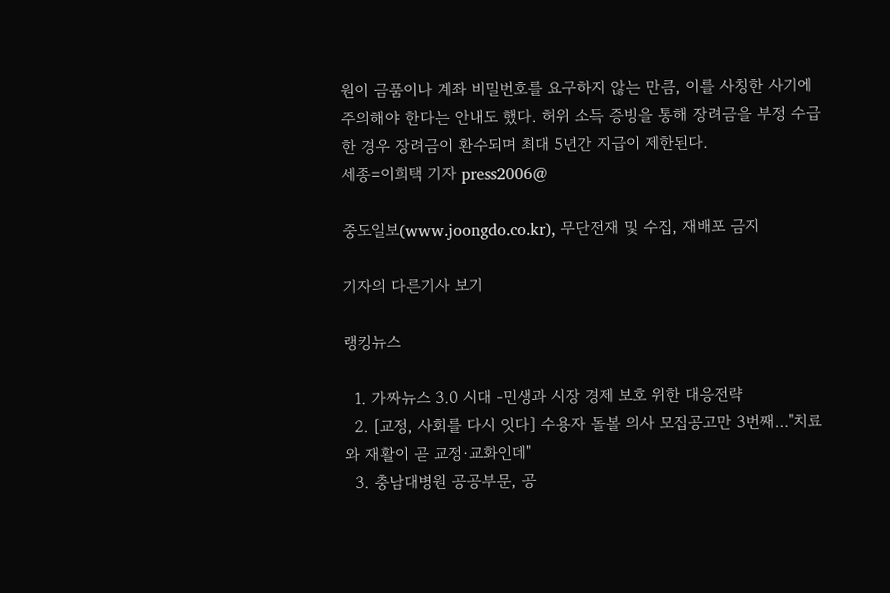원이 금품이나 계좌 비밀번호를 요구하지 않는 만큼, 이를 사칭한 사기에 주의해야 한다는 안내도 했다. 허위 소득 증빙을 통해 장려금을 부정 수급한 경우 장려금이 환수되며 최대 5년간 지급이 제한된다.
세종=이희택 기자 press2006@

중도일보(www.joongdo.co.kr), 무단전재 및 수집, 재배포 금지

기자의 다른기사 보기

랭킹뉴스

  1. 가짜뉴스 3.0 시대 -민생과 시장 경제 보호 위한 대응전략
  2. [교정, 사회를 다시 잇다] 수용자 돌볼 의사 모집공고만 3번째…"치료와 재활이 곧 교정·교화인데"
  3. 충남대병원 공공부문, 공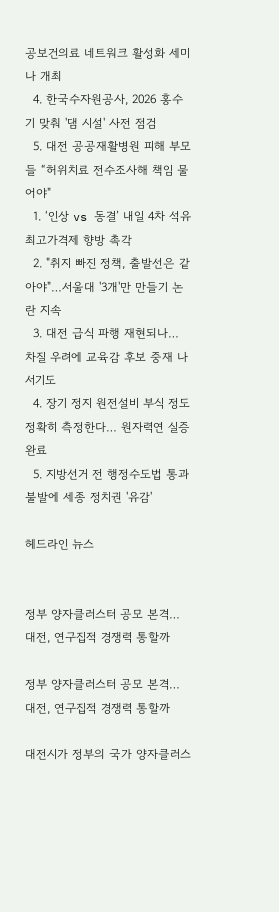공보건의료 네트워크 활성화 세미나 개최
  4. 한국수자원공사, 2026 홍수기 맞춰 '댐 시설' 사전 점검
  5. 대전 공공재활병원 피해 부모들 “허위치료 전수조사해 책임 물어야"
  1. ‘인상 vs 동결’ 내일 4차 석유 최고가격제 향방 촉각
  2. "취지 빠진 정책, 출발선은 같아야"…서울대 '3개'만 만들기 논란 지속
  3. 대전 급식 파행 재현되나… 차질 우려에 교육감 후보 중재 나서기도
  4. 장기 정지 원전설비 부식 정도 정확히 측정한다… 원자력연 실증 완료
  5. 지방선거 전 행정수도법 통과 불발에 세종 정치권 '유감'

헤드라인 뉴스


정부 양자클러스터 공모 본격… 대전, 연구집적 경쟁력 통할까

정부 양자클러스터 공모 본격… 대전, 연구집적 경쟁력 통할까

대전시가 정부의 국가 양자클러스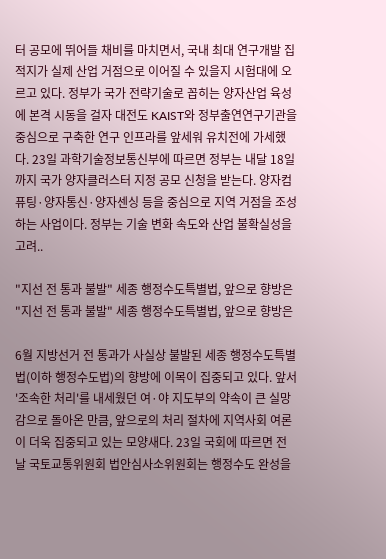터 공모에 뛰어들 채비를 마치면서, 국내 최대 연구개발 집적지가 실제 산업 거점으로 이어질 수 있을지 시험대에 오르고 있다. 정부가 국가 전략기술로 꼽히는 양자산업 육성에 본격 시동을 걸자 대전도 KAIST와 정부출연연구기관을 중심으로 구축한 연구 인프라를 앞세워 유치전에 가세했다. 23일 과학기술정보통신부에 따르면 정부는 내달 18일까지 국가 양자클러스터 지정 공모 신청을 받는다. 양자컴퓨팅·양자통신·양자센싱 등을 중심으로 지역 거점을 조성하는 사업이다. 정부는 기술 변화 속도와 산업 불확실성을 고려..

"지선 전 통과 불발" 세종 행정수도특별법, 앞으로 향방은
"지선 전 통과 불발" 세종 행정수도특별법, 앞으로 향방은

6월 지방선거 전 통과가 사실상 불발된 세종 행정수도특별법(이하 행정수도법)의 향방에 이목이 집중되고 있다. 앞서 '조속한 처리'를 내세웠던 여·야 지도부의 약속이 큰 실망감으로 돌아온 만큼, 앞으로의 처리 절차에 지역사회 여론이 더욱 집중되고 있는 모양새다. 23일 국회에 따르면 전날 국토교통위원회 법안심사소위원회는 행정수도 완성을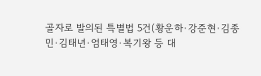골자로 발의된 특별법 5건(황운하·강준현·김종민·김태년·엄태영·복기왕 등 대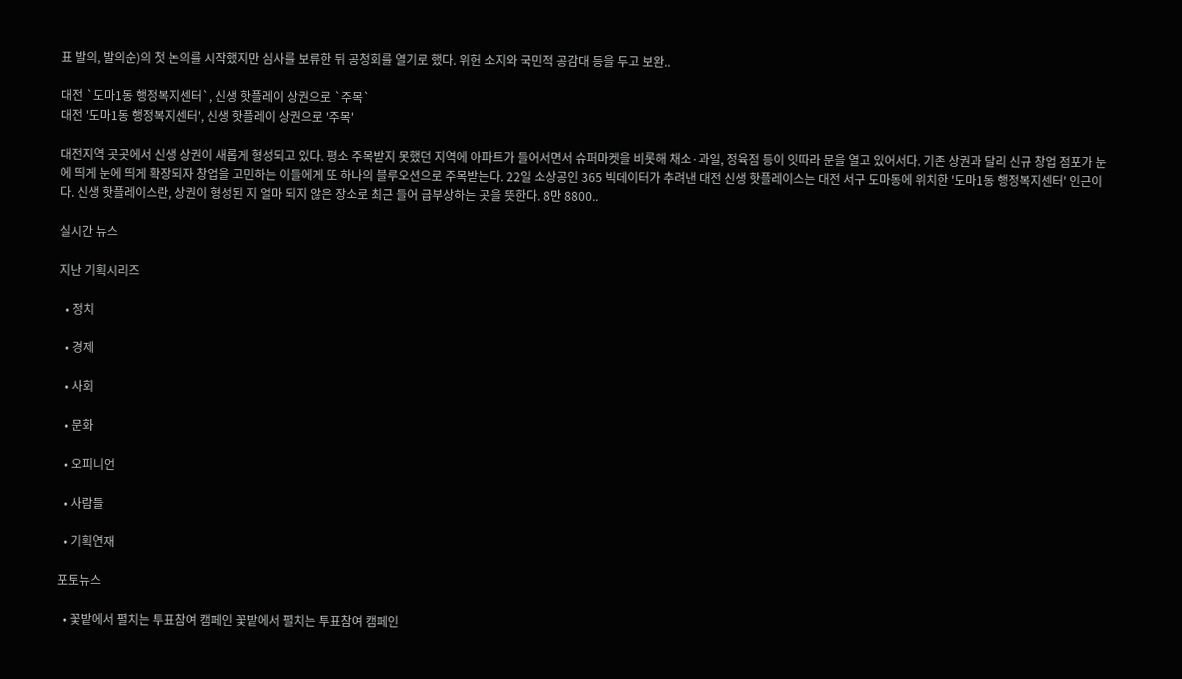표 발의, 발의순)의 첫 논의를 시작했지만 심사를 보류한 뒤 공청회를 열기로 했다. 위헌 소지와 국민적 공감대 등을 두고 보완..

대전 `도마1동 행정복지센터`, 신생 핫플레이 상권으로 `주목`
대전 '도마1동 행정복지센터', 신생 핫플레이 상권으로 '주목'

대전지역 곳곳에서 신생 상권이 새롭게 형성되고 있다. 평소 주목받지 못했던 지역에 아파트가 들어서면서 슈퍼마켓을 비롯해 채소·과일, 정육점 등이 잇따라 문을 열고 있어서다. 기존 상권과 달리 신규 창업 점포가 눈에 띄게 눈에 띄게 확장되자 창업을 고민하는 이들에게 또 하나의 블루오션으로 주목받는다. 22일 소상공인 365 빅데이터가 추려낸 대전 신생 핫플레이스는 대전 서구 도마동에 위치한 '도마1동 행정복지센터' 인근이다. 신생 핫플레이스란, 상권이 형성된 지 얼마 되지 않은 장소로 최근 들어 급부상하는 곳을 뜻한다. 8만 8800..

실시간 뉴스

지난 기획시리즈

  • 정치

  • 경제

  • 사회

  • 문화

  • 오피니언

  • 사람들

  • 기획연재

포토뉴스

  • 꽃밭에서 펼치는 투표참여 캠페인 꽃밭에서 펼치는 투표참여 캠페인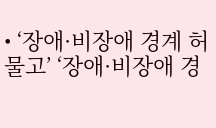• ‘장애·비장애 경계 허물고’ ‘장애·비장애 경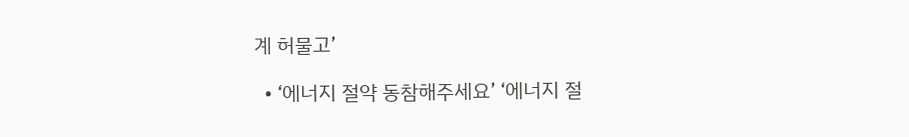계 허물고’

  • ‘에너지 절약 동참해주세요’ ‘에너지 절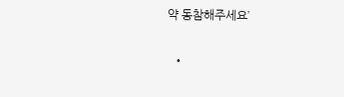약 동참해주세요’

  •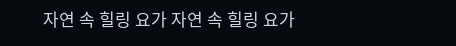자연 속 힐링 요가 자연 속 힐링 요가